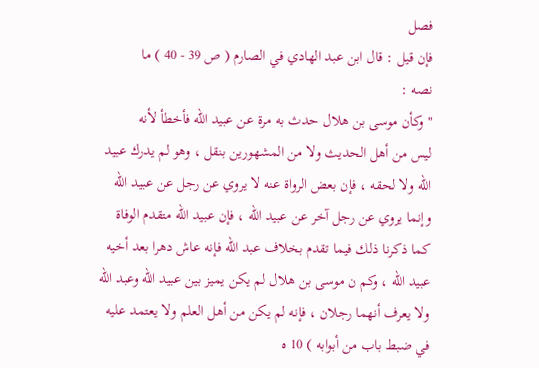فصل
فإن قيل : قال ابن عبد الهادي في الصارم ( ص 39 - 40 ) ما
نصه :
" وكأن موسى بن هلال حدث به مرة عن عبيد الله فأخطأ لأنه
ليس من أهل الحديث ولا من المشهورين بنقل ، وهو لم يدرك عبيد
الله ولا لحقه ، فإن بعض الرواة عنه لا يروي عن رجل عن عبيد الله
وإنما يروي عن رجل آخر عن عبيد الله ، فإن عبيد الله متقدم الوفاة
كما ذكرنا ذلك فيما تقدم بخلاف عبد الله فإنه عاش دهرا بعد أخيه
عبيد الله ، وكم ن موسى بن هلال لم يكن يميز بين عبيد الله وعبد الله
ولا يعرف أنهما رجلان ، فإنه لم يكن من أهل العلم ولا يعتمد عليه
في ضبط باب من أبوابه ) 10 ه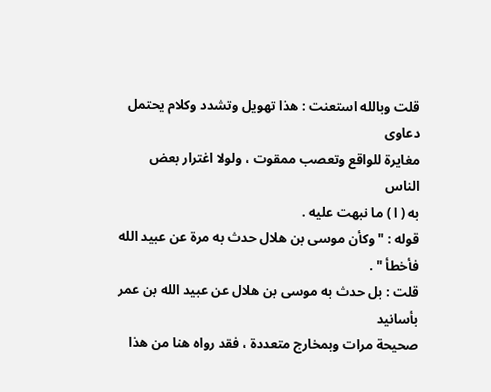قلت وبالله استعنت : هذا تهويل وتشدد وكلام يحتمل دعاوى
مغايرة للواقع وتعصب ممقوت ، ولولا اغترار بعض الناس
به ( ا ) ما نبهت عليه .
قوله : " وكأن موسى بن هلال حدث به مرة عن عبيد الله فأخطأ " .
قلت : بل حدث به موسى بن هلال عن عبيد الله بن عمر بأسانيد
صحيحة مرات وبمخارج متعددة ، فقد رواه هنا من هذا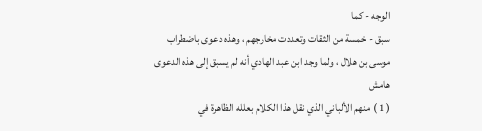الوجه - كما
سبق - خمسة من الثقات وتعددت مخارجهم ، وهذه دعوى باضطراب
موسى بن هلال ، ولما وجد ابن عبد الهادي أنه لم يسبق إلى هذه الدعوى
هامش
( 1 ) منهم الألباني الذي نقل هذا الكلام بعلله الظاهرة في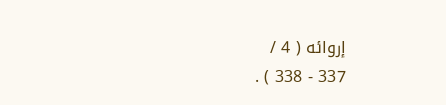إروائه ( 4 /
337 - 338 ) .